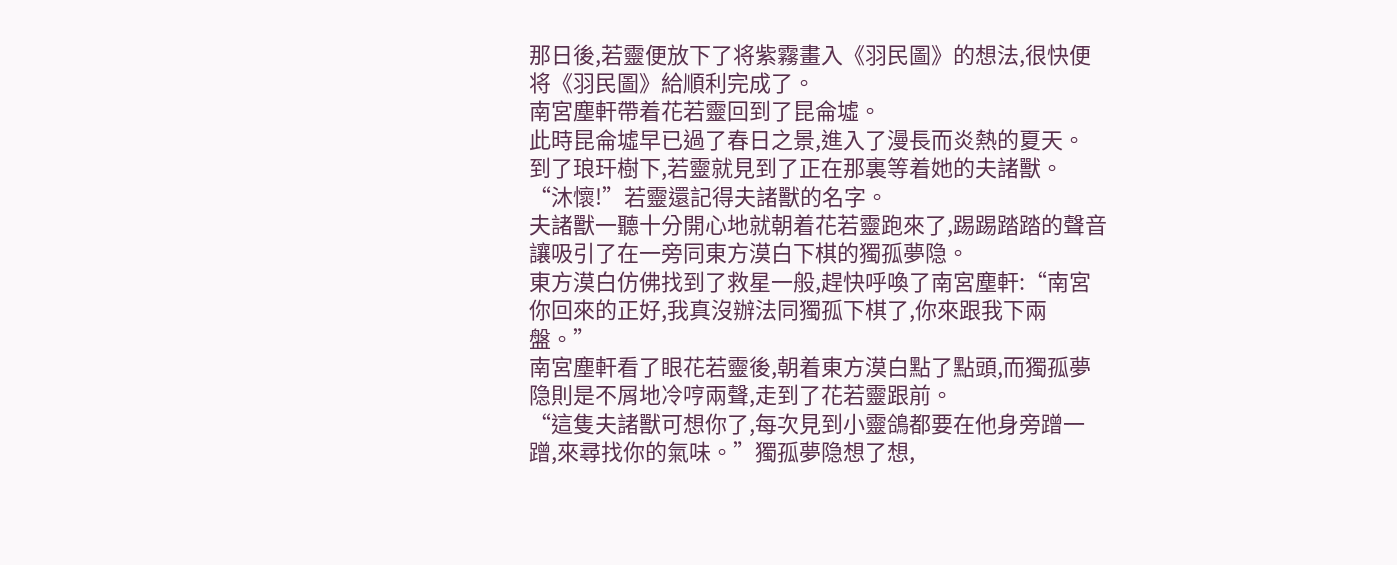那日後,若靈便放下了将紫霧畫入《羽民圖》的想法,很快便将《羽民圖》給順利完成了。
南宮塵軒帶着花若靈回到了昆侖墟。
此時昆侖墟早已過了春日之景,進入了漫長而炎熱的夏天。
到了琅玕樹下,若靈就見到了正在那裏等着她的夫諸獸。
“沐懷!”若靈還記得夫諸獸的名字。
夫諸獸一聽十分開心地就朝着花若靈跑來了,踢踢踏踏的聲音讓吸引了在一旁同東方漠白下棋的獨孤夢隐。
東方漠白仿佛找到了救星一般,趕快呼喚了南宮塵軒:“南宮你回來的正好,我真沒辦法同獨孤下棋了,你來跟我下兩盤。”
南宮塵軒看了眼花若靈後,朝着東方漠白點了點頭,而獨孤夢隐則是不屑地冷哼兩聲,走到了花若靈跟前。
“這隻夫諸獸可想你了,每次見到小靈鴿都要在他身旁蹭一蹭,來尋找你的氣味。”獨孤夢隐想了想,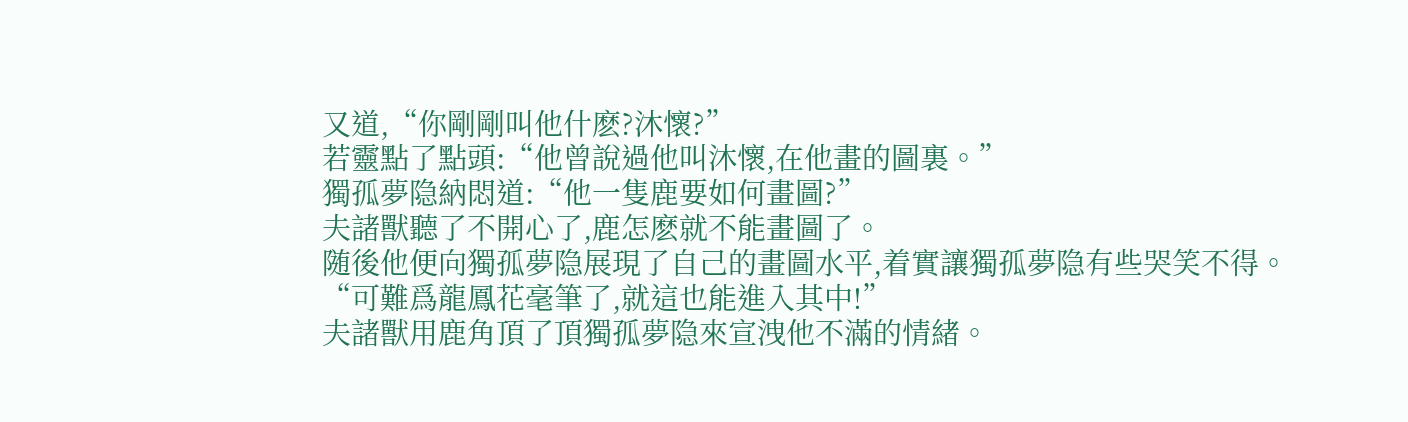又道,“你剛剛叫他什麽?沐懷?”
若靈點了點頭:“他曾說過他叫沐懷,在他畫的圖裏。”
獨孤夢隐納悶道:“他一隻鹿要如何畫圖?”
夫諸獸聽了不開心了,鹿怎麽就不能畫圖了。
随後他便向獨孤夢隐展現了自己的畫圖水平,着實讓獨孤夢隐有些哭笑不得。
“可難爲龍鳳花毫筆了,就這也能進入其中!”
夫諸獸用鹿角頂了頂獨孤夢隐來宣洩他不滿的情緒。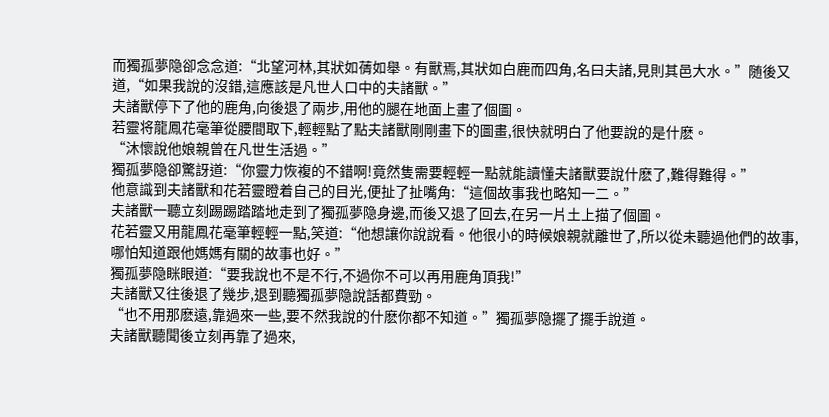而獨孤夢隐卻念念道:“北望河林,其狀如蒨如舉。有獸焉,其狀如白鹿而四角,名曰夫諸,見則其邑大水。”随後又道,“如果我說的沒錯,這應該是凡世人口中的夫諸獸。”
夫諸獸停下了他的鹿角,向後退了兩步,用他的腿在地面上畫了個圖。
若靈将龍鳳花毫筆從腰間取下,輕輕點了點夫諸獸剛剛畫下的圖畫,很快就明白了他要說的是什麽。
“沐懷說他娘親曾在凡世生活過。”
獨孤夢隐卻驚訝道:“你靈力恢複的不錯啊!竟然隻需要輕輕一點就能讀懂夫諸獸要說什麽了,難得難得。”
他意識到夫諸獸和花若靈瞪着自己的目光,便扯了扯嘴角:“這個故事我也略知一二。”
夫諸獸一聽立刻踢踢踏踏地走到了獨孤夢隐身邊,而後又退了回去,在另一片土上描了個圖。
花若靈又用龍鳳花毫筆輕輕一點,笑道:“他想讓你說說看。他很小的時候娘親就離世了,所以從未聽過他們的故事,哪怕知道跟他媽媽有關的故事也好。”
獨孤夢隐眯眼道:“要我說也不是不行,不過你不可以再用鹿角頂我!”
夫諸獸又往後退了幾步,退到聽獨孤夢隐說話都費勁。
“也不用那麽遠,靠過來一些,要不然我說的什麽你都不知道。”獨孤夢隐擺了擺手說道。
夫諸獸聽聞後立刻再靠了過來,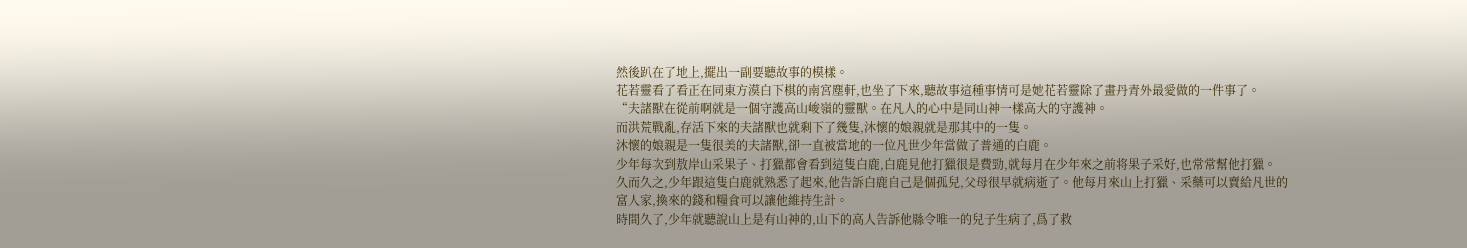然後趴在了地上,擺出一副要聽故事的模樣。
花若靈看了看正在同東方漠白下棋的南宮塵軒,也坐了下來,聽故事這種事情可是她花若靈除了畫丹青外最愛做的一件事了。
“夫諸獸在從前啊就是一個守護高山峻嶺的靈獸。在凡人的心中是同山神一樣高大的守護神。
而洪荒戰亂,存活下來的夫諸獸也就剩下了幾隻,沐懷的娘親就是那其中的一隻。
沐懷的娘親是一隻很美的夫諸獸,卻一直被當地的一位凡世少年當做了普通的白鹿。
少年每次到敖岸山采果子、打獵都會看到這隻白鹿,白鹿見他打獵很是費勁,就每月在少年來之前将果子采好,也常常幫他打獵。
久而久之,少年跟這隻白鹿就熟悉了起來,他告訴白鹿自己是個孤兒,父母很早就病逝了。他每月來山上打獵、采藥可以賣給凡世的富人家,換來的錢和糧食可以讓他維持生計。
時間久了,少年就聽說山上是有山神的,山下的高人告訴他縣令唯一的兒子生病了,爲了救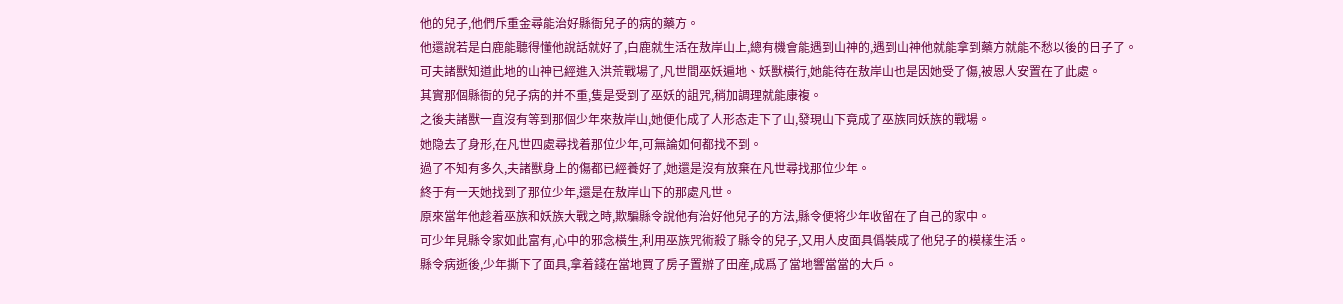他的兒子,他們斥重金尋能治好縣衙兒子的病的藥方。
他還說若是白鹿能聽得懂他說話就好了,白鹿就生活在敖岸山上,總有機會能遇到山神的,遇到山神他就能拿到藥方就能不愁以後的日子了。
可夫諸獸知道此地的山神已經進入洪荒戰場了,凡世間巫妖遍地、妖獸橫行,她能待在敖岸山也是因她受了傷,被恩人安置在了此處。
其實那個縣衙的兒子病的并不重,隻是受到了巫妖的詛咒,稍加調理就能康複。
之後夫諸獸一直沒有等到那個少年來敖岸山,她便化成了人形态走下了山,發現山下竟成了巫族同妖族的戰場。
她隐去了身形,在凡世四處尋找着那位少年,可無論如何都找不到。
過了不知有多久,夫諸獸身上的傷都已經養好了,她還是沒有放棄在凡世尋找那位少年。
終于有一天她找到了那位少年,還是在敖岸山下的那處凡世。
原來當年他趁着巫族和妖族大戰之時,欺騙縣令說他有治好他兒子的方法,縣令便将少年收留在了自己的家中。
可少年見縣令家如此富有,心中的邪念橫生,利用巫族咒術殺了縣令的兒子,又用人皮面具僞裝成了他兒子的模樣生活。
縣令病逝後,少年撕下了面具,拿着錢在當地買了房子置辦了田産,成爲了當地響當當的大戶。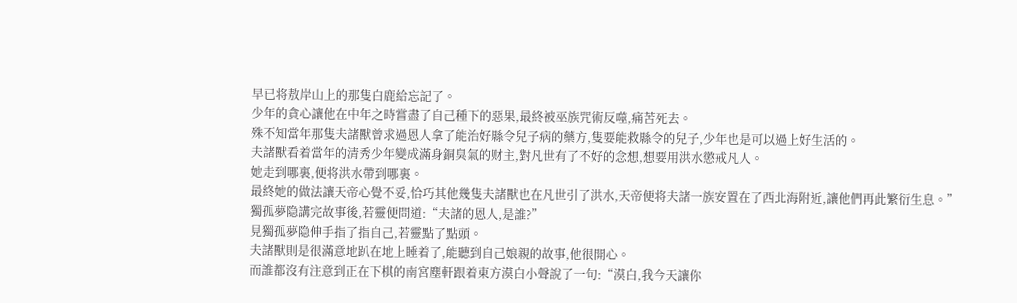早已将敖岸山上的那隻白鹿給忘記了。
少年的貪心讓他在中年之時嘗盡了自己種下的惡果,最終被巫族咒術反噬,痛苦死去。
殊不知當年那隻夫諸獸曾求過恩人拿了能治好縣令兒子病的藥方,隻要能救縣令的兒子,少年也是可以過上好生活的。
夫諸獸看着當年的清秀少年變成滿身銅臭氣的财主,對凡世有了不好的念想,想要用洪水懲戒凡人。
她走到哪裏,便将洪水帶到哪裏。
最終她的做法讓天帝心覺不妥,恰巧其他幾隻夫諸獸也在凡世引了洪水,天帝便将夫諸一族安置在了西北海附近,讓他們再此繁衍生息。”
獨孤夢隐講完故事後,若靈便問道:“夫諸的恩人,是誰?”
見獨孤夢隐伸手指了指自己,若靈點了點頭。
夫諸獸則是很滿意地趴在地上睡着了,能聽到自己娘親的故事,他很開心。
而誰都沒有注意到正在下棋的南宮塵軒跟着東方漠白小聲說了一句:“漠白,我今天讓你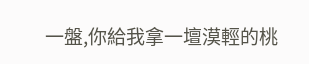一盤,你給我拿一壇漠輕的桃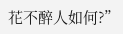花不醉人如何?”